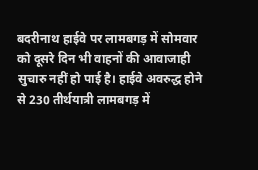बदरीनाथ हाईवे पर लामबगड़ में सोमवार को दूसरे दिन भी वाहनों की आवाजाही सुचारु नहीं हो पाई है। हाईवे अवरुद्ध होने से 230 तीर्थयात्री लामबगड़ में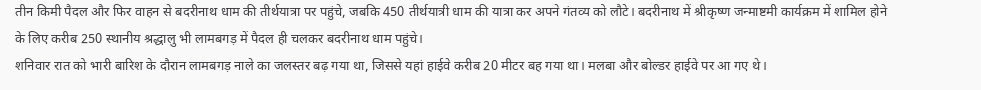तीन किमी पैदल और फिर वाहन से बदरीनाथ धाम की तीर्थयात्रा पर पहुंचे, जबकि 450 तीर्थयात्री धाम की यात्रा कर अपने गंतव्य को लौटे। बदरीनाथ में श्रीकृष्ण जन्माष्टमी कार्यक्रम में शामिल होने के लिए करीब 250 स्थानीय श्रद्धालु भी लामबगड़ में पैदल ही चलकर बदरीनाथ धाम पहुंचे।
शनिवार रात को भारी बारिश के दौरान लामबगड़ नाले का जलस्तर बढ़ गया था, जिससे यहां हाईवे करीब 20 मीटर बह गया था। मलबा और बोल्डर हाईवे पर आ गए थे।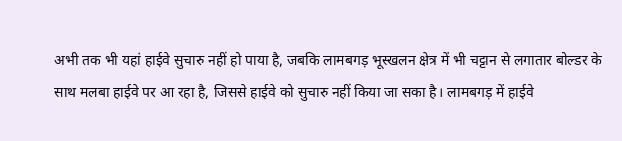अभी तक भी यहां हाईवे सुचारु नहीं हो पाया है, जबकि लामबगड़ भूस्खलन क्षेत्र में भी चट्टान से लगातार बोल्डर के साथ मलबा हाईवे पर आ रहा है, जिससे हाईवे को सुचारु नहीं किया जा सका है। लामबगड़ में हाईवे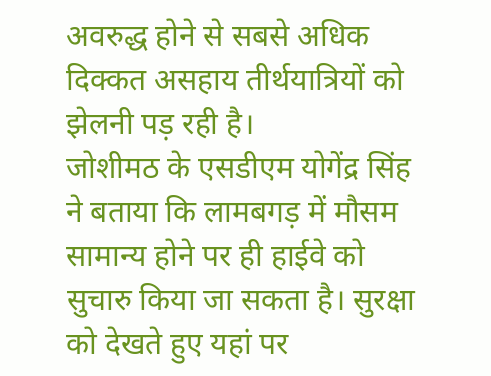अवरुद्ध होने से सबसे अधिक दिक्कत असहाय तीर्थयात्रियों को झेलनी पड़ रही है।
जोशीमठ के एसडीएम योगेंद्र सिंह ने बताया कि लामबगड़ में मौसम सामान्य होने पर ही हाईवे को सुचारु किया जा सकता है। सुरक्षा को देखते हुए यहां पर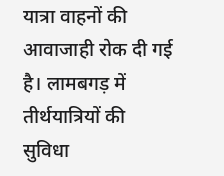यात्रा वाहनों की आवाजाही रोक दी गई है। लामबगड़ में तीर्थयात्रियों की सुविधा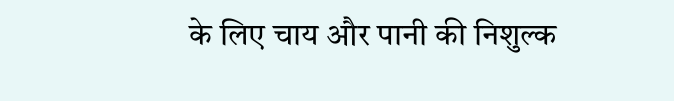के लिए चाय और पानी की निशुल्क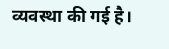व्यवस्था की गई है।